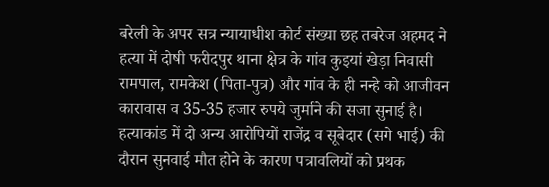बरेली के अपर सत्र न्यायाधीश कोर्ट संख्या छह तबरेज अहमद ने हत्या में दोषी फरीदपुर थाना क्षेत्र के गांव कुइयां खेड़ा निवासी रामपाल, रामकेश (पिता-पुत्र) और गांव के ही नन्हे को आजीवन कारावास व 35-35 हजार रुपये जुर्माने की सजा सुनाई है। हत्याकांड में दो अन्य आरोपियों राजेंद्र व सूबेदार (सगे भाई) की दौरान सुनवाई मौत होने के कारण पत्रावलियों को प्रथक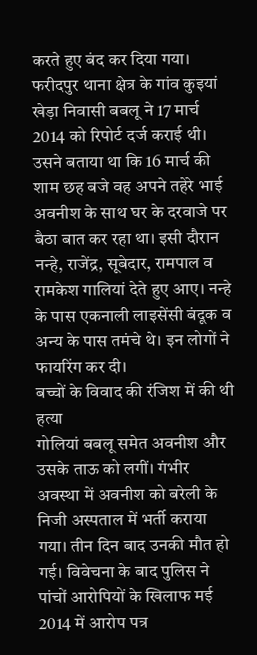करते हुए बंद कर दिया गया।
फरीदपुर थाना क्षेत्र के गांव कुइयां खेड़ा निवासी बबलू ने 17 मार्च 2014 को रिपोर्ट दर्ज कराई थी। उसने बताया था कि 16 मार्च की शाम छह बजे वह अपने तहेरे भाई अवनीश के साथ घर के दरवाजे पर बैठा बात कर रहा था। इसी दौरान नन्हे, राजेंद्र, सूबेदार, रामपाल व रामकेश गालियां देते हुए आए। नन्हे के पास एकनाली लाइसेंसी बंदूक व अन्य के पास तमंचे थे। इन लोगों ने फायरिंग कर दी।
बच्चों के विवाद की रंजिश में की थी हत्या
गोलियां बबलू समेत अवनीश और उसके ताऊ को लगीं। गंभीर अवस्था में अवनीश को बरेली के निजी अस्पताल में भर्ती कराया गया। तीन दिन बाद उनकी मौत हो गई। विवेचना के बाद पुलिस ने पांचों आरोपियों के खिलाफ मई 2014 में आरोप पत्र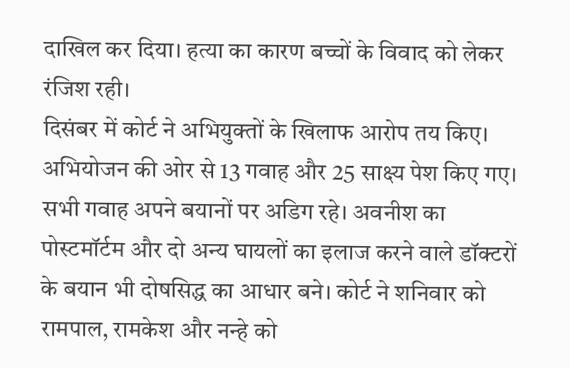दाखिल कर दिया। हत्या का कारण बच्चों के विवाद को लेकर रंजिश रही।
दिसंबर में कोर्ट ने अभियुक्तों के खिलाफ आरोप तय किए। अभियोजन की ओर से 13 गवाह और 25 साक्ष्य पेश किए गए। सभी गवाह अपने बयानों पर अडिग रहे। अवनीश का पोस्टमॉर्टम और दो अन्य घायलों का इलाज करने वाले डॉक्टरों के बयान भी दोषसिद्ध का आधार बने। कोर्ट ने शनिवार को रामपाल, रामकेश और नन्हे को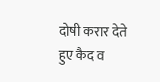दोषी करार देते हुए कैद व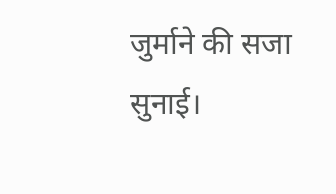जुर्माने की सजा सुनाई।